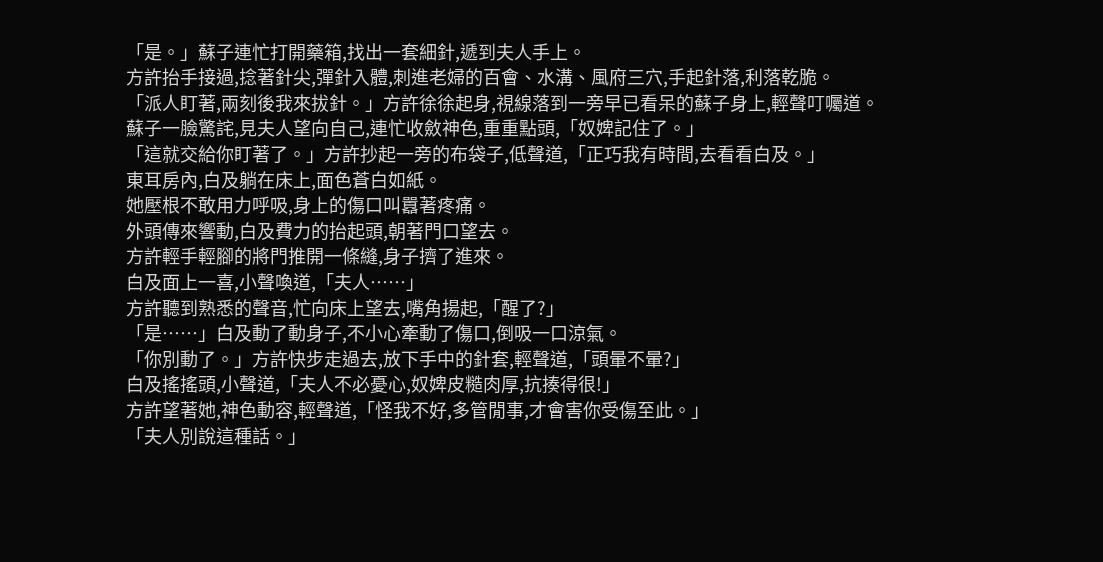「是。」蘇子連忙打開藥箱,找出一套細針,遞到夫人手上。
方許抬手接過,捻著針尖,彈針入體,刺進老婦的百會、水溝、風府三穴,手起針落,利落乾脆。
「派人盯著,兩刻後我來拔針。」方許徐徐起身,視線落到一旁早已看呆的蘇子身上,輕聲叮囑道。
蘇子一臉驚詫,見夫人望向自己,連忙收斂神色,重重點頭,「奴婢記住了。」
「這就交給你盯著了。」方許抄起一旁的布袋子,低聲道,「正巧我有時間,去看看白及。」
東耳房內,白及躺在床上,面色蒼白如紙。
她壓根不敢用力呼吸,身上的傷口叫囂著疼痛。
外頭傳來響動,白及費力的抬起頭,朝著門口望去。
方許輕手輕腳的將門推開一條縫,身子擠了進來。
白及面上一喜,小聲喚道,「夫人……」
方許聽到熟悉的聲音,忙向床上望去,嘴角揚起,「醒了?」
「是……」白及動了動身子,不小心牽動了傷口,倒吸一口涼氣。
「你別動了。」方許快步走過去,放下手中的針套,輕聲道,「頭暈不暈?」
白及搖搖頭,小聲道,「夫人不必憂心,奴婢皮糙肉厚,抗揍得很!」
方許望著她,神色動容,輕聲道,「怪我不好,多管閒事,才會害你受傷至此。」
「夫人別說這種話。」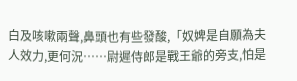白及咳嗽兩聲,鼻頭也有些發酸,「奴婢是自願為夫人效力,更何況……尉遲侍郎是戰王爺的旁支,怕是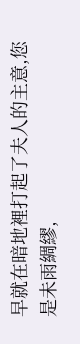早就在暗地裡打起了夫人的主意,您是未雨綢繆,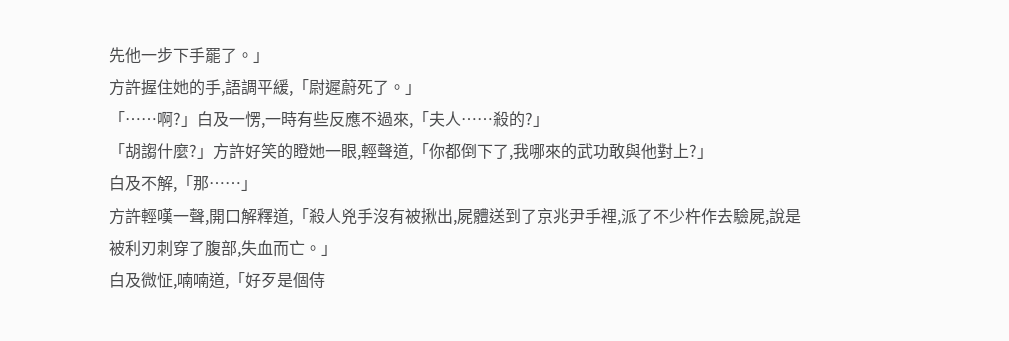先他一步下手罷了。」
方許握住她的手,語調平緩,「尉遲蔚死了。」
「……啊?」白及一愣,一時有些反應不過來,「夫人……殺的?」
「胡謅什麼?」方許好笑的瞪她一眼,輕聲道,「你都倒下了,我哪來的武功敢與他對上?」
白及不解,「那……」
方許輕嘆一聲,開口解釋道,「殺人兇手沒有被揪出,屍體送到了京兆尹手裡,派了不少杵作去驗屍,說是被利刃刺穿了腹部,失血而亡。」
白及微怔,喃喃道,「好歹是個侍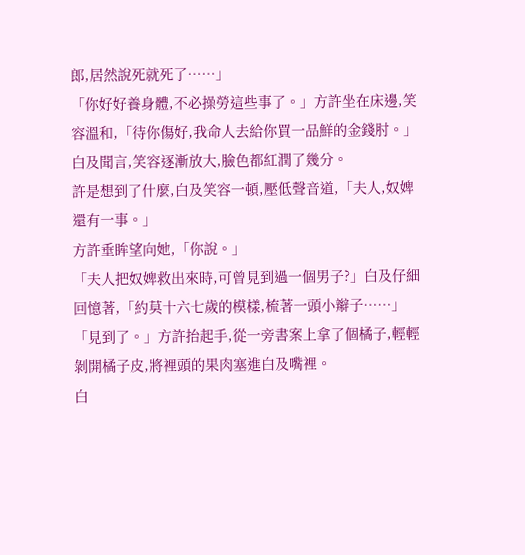郎,居然說死就死了……」
「你好好養身體,不必操勞這些事了。」方許坐在床邊,笑容溫和,「待你傷好,我命人去給你買一品鮮的金錢肘。」
白及聞言,笑容逐漸放大,臉色都紅潤了幾分。
許是想到了什麼,白及笑容一頓,壓低聲音道,「夫人,奴婢還有一事。」
方許垂眸望向她,「你說。」
「夫人把奴婢救出來時,可曾見到過一個男子?」白及仔細回憶著,「約莫十六七歲的模樣,梳著一頭小辮子……」
「見到了。」方許抬起手,從一旁書案上拿了個橘子,輕輕剝開橘子皮,將裡頭的果肉塞進白及嘴裡。
白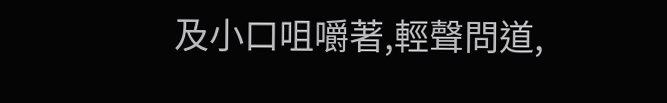及小口咀嚼著,輕聲問道,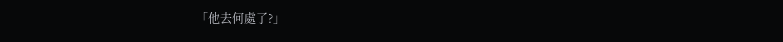「他去何處了?」